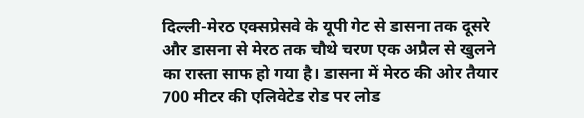दिल्ली-मेरठ एक्सप्रेसवे के यूपी गेट से डासना तक दूसरे और डासना से मेरठ तक चौथे चरण एक अप्रैल से खुलने का रास्ता साफ हो गया है। डासना में मेरठ की ओर तैयार 700 मीटर की एलिवेटेड रोड पर लोड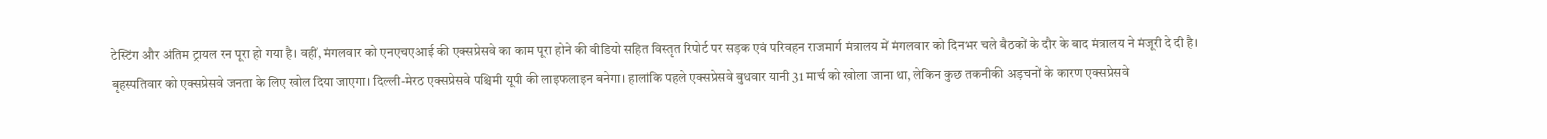टेस्टिंग और अंतिम ट्रायल रन पूरा हो गया है। वहीं, मंगलवार को एनएचएआई की एक्सप्रेसवे का काम पूरा होने की वीडियो सहित विस्तृत रिपोर्ट पर सड़क एवं परिवहन राजमार्ग मंत्रालय में मंगलवार को दिनभर चले बैठकों के दौर के बाद मंत्रालय ने मंजूरी दे दी है।
बृहस्पतिवार को एक्सप्रेसवे जनता के लिए खोल दिया जाएगा। दिल्ली-मेरठ एक्सप्रेसवे पश्चिमी यूपी की लाइफलाइन बनेगा। हालांकि पहले एक्सप्रेसवे बुधवार यानी 31 मार्च को खोला जाना था, लेकिन कुछ तकनीकी अड़चनों के कारण एक्सप्रेसवे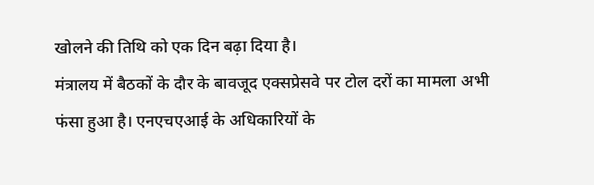खोलने की तिथि को एक दिन बढ़ा दिया है।
मंत्रालय में बैठकों के दौर के बावजूद एक्सप्रेसवे पर टोल दरों का मामला अभी फंसा हुआ है। एनएचएआई के अधिकारियों के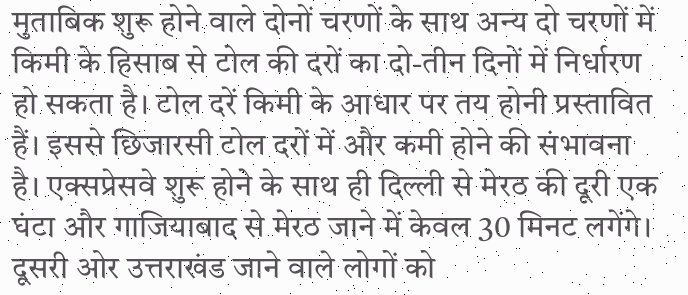मुताबिक शुरू होने वाले दोनों चरणों के साथ अन्य दो चरणों में किमी के हिसाब से टोल की दरों का दो-तीन दिनों में निर्धारण हो सकता है। टोल दरें किमी के आधार पर तय होनी प्रस्तावित हैं। इससे छिजारसी टोल दरों में और कमी होने की संभावना है। एक्सप्रेसवे शुरू होने के साथ ही दिल्ली से मेरठ की दूरी एक घंटा और गाजियाबाद से मेरठ जाने में केवल 30 मिनट लगेंगे। दूसरी ओर उत्तराखंड जाने वाले लोगों को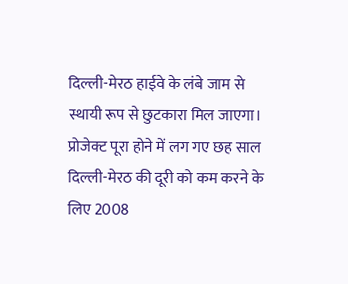दिल्ली-मेरठ हाईवे के लंबे जाम से स्थायी रूप से छुटकारा मिल जाएगा।
प्रोजेक्ट पूरा होने में लग गए छह साल
दिल्ली-मेरठ की दूरी को कम करने के लिए 2008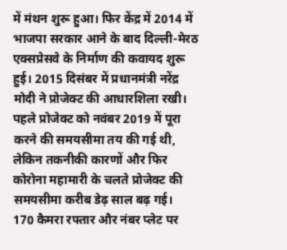में मंथन शुरू हुआ। फिर केंद्र में 2014 में भाजपा सरकार आने के बाद दिल्ली-मेरठ एक्सप्रेसवे के निर्माण की कवायद शुरू हुई। 2015 दिसंबर में प्रधानमंत्री नरेंद्र मोदी ने प्रोजेक्ट की आधारशिला रखी। पहले प्रोजेक्ट को नवंबर 2019 में पूरा करने की समयसीमा तय की गई थी, लेकिन तकनीकी कारणों और फिर कोरोना महामारी के चलते प्रोजेक्ट की समयसीमा करीब डेढ़ साल बढ़ गई।
170 कैमरा रफ्तार और नंबर प्लेट पर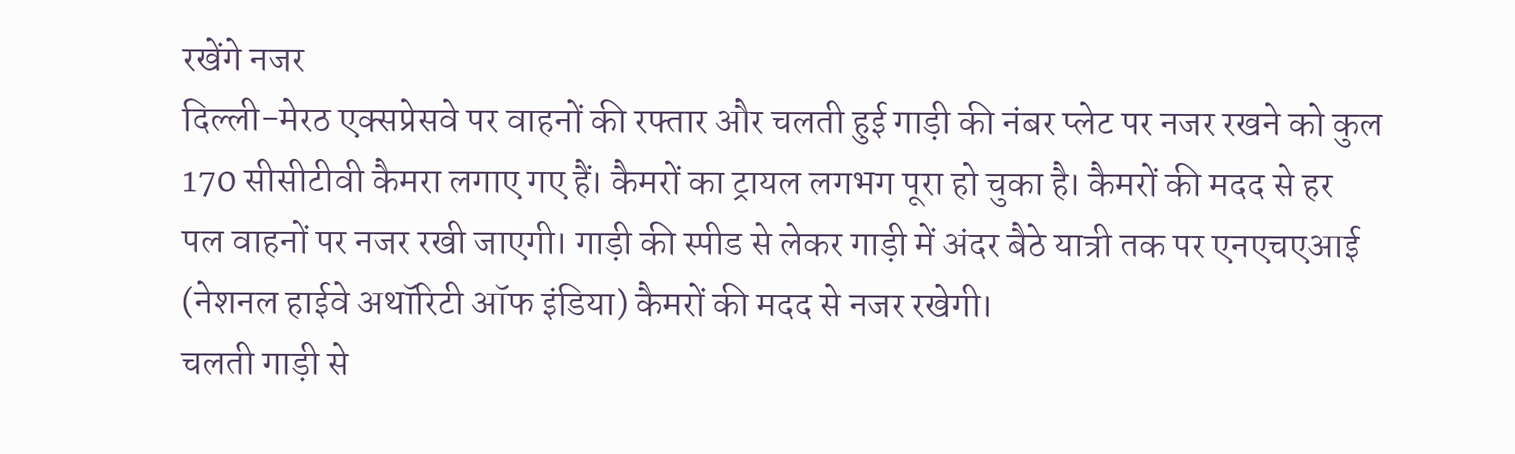रखेंगे नजर
दिल्ली-मेरठ एक्सप्रेसवे पर वाहनों की रफ्तार और चलती हुई गाड़ी की नंबर प्लेट पर नजर रखने को कुल 170 सीसीटीवी कैमरा लगाए गए हैं। कैमरों का ट्रायल लगभग पूरा हो चुका है। कैमरों की मदद से हर पल वाहनों पर नजर रखी जाएगी। गाड़ी की स्पीड से लेकर गाड़ी में अंदर बैठे यात्री तक पर एनएचएआई (नेशनल हाईवे अथॉरिटी ऑफ इंडिया) कैमरों की मदद से नजर रखेगी।
चलती गाड़ी से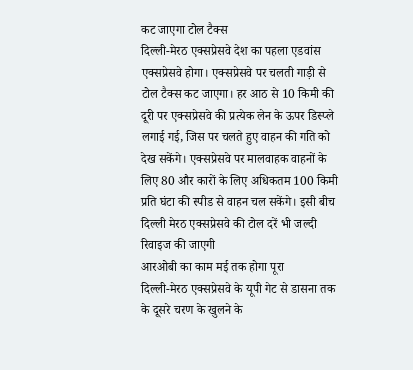कट जाएगा टोल टैक्स
दिल्ली-मेरठ एक्सप्रेसवे देश का पहला एडवांस एक्सप्रेसवे होगा। एक्सप्रेसवे पर चलती गाड़ी से टोल टैक्स कट जाएगा। हर आठ से 10 किमी की दूरी पर एक्सप्रेसवे की प्रत्येक लेन के ऊपर डिस्प्ले लगाई गई, जिस पर चलते हुए वाहन की गति को देख सकेंगे। एक्सप्रेसवे पर मालवाहक वाहनों के लिए 80 और कारों के लिए अधिकतम 100 किमी प्रति घंटा की स्पीड से वाहन चल सकेंगे। इसी बीच दिल्ली मेरठ एक्सप्रेसवे की टोल दरें भी जल्दी रिवाइज की जाएगी
आरओबी का काम मई तक होगा पूरा
दिल्ली-मेरठ एक्सप्रेसवे के यूपी गेट से डासना तक के दूसरे चरण के खुलने के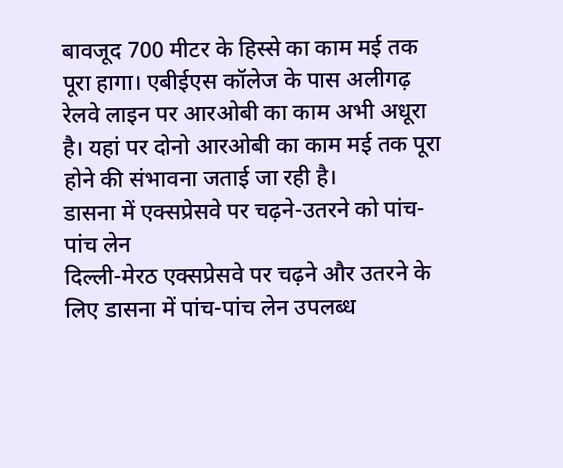बावजूद 700 मीटर के हिस्से का काम मई तक पूरा हागा। एबीईएस कॉलेज के पास अलीगढ़ रेलवे लाइन पर आरओबी का काम अभी अधूरा है। यहां पर दोनो आरओबी का काम मई तक पूरा होने की संभावना जताई जा रही है।
डासना में एक्सप्रेसवे पर चढ़ने-उतरने को पांच-पांच लेन
दिल्ली-मेरठ एक्सप्रेसवे पर चढ़ने और उतरने के लिए डासना में पांच-पांच लेन उपलब्ध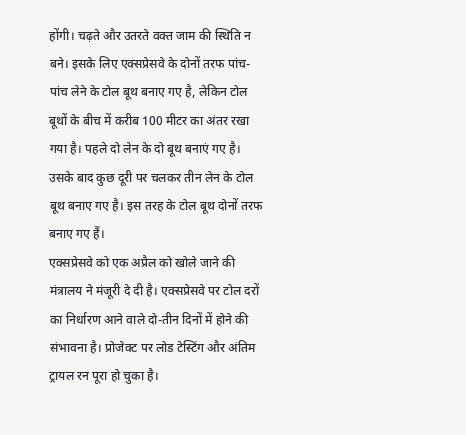होंगी। चढ़ते और उतरते वक्त जाम की स्थिति न बने। इसके लिए एक्सप्रेसवे के दोनों तरफ पांच-पांच लेने के टोल बूथ बनाए गए है, लेकिन टोल बूथों के बीच में करीब 100 मीटर का अंतर रखा गया है। पहले दो लेन के दो बूथ बनाएं गए है। उसके बाद कुछ दूरी पर चलकर तीन लेन के टोल बूथ बनाए गए है। इस तरह के टोल बूथ दोनों तरफ बनाए गए हैं।
एक्सप्रेसवे को एक अप्रैल को खोले जाने की मंत्रालय ने मंजूरी दे दी है। एक्सप्रेसवे पर टोल दरों का निर्धारण आने वाले दो-तीन दिनों में होने की संभावना है। प्रोजेक्ट पर लोड टेस्टिंग और अंतिम ट्रायल रन पूरा हो चुका है।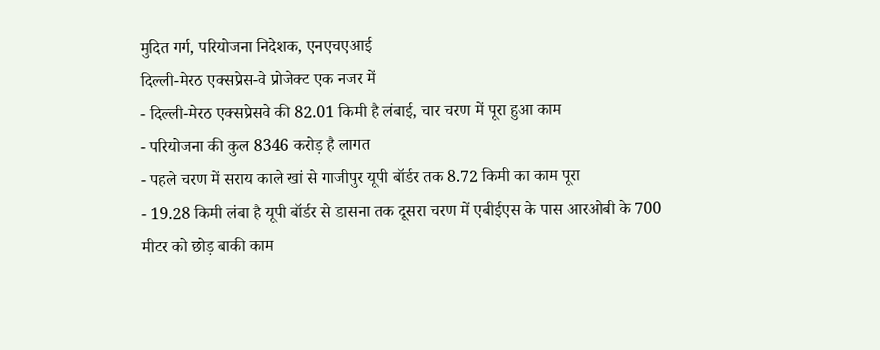मुदित गर्ग, परियोजना निदेशक, एनएचएआई
दिल्ली-मेरठ एक्सप्रेस-वे प्रोजेक्ट एक नजर में
- दिल्ली-मेरठ एक्सप्रेसवे की 82.01 किमी है लंबाई, चार चरण में पूरा हुआ काम
- परियोजना की कुल 8346 करोड़ है लागत
- पहले चरण में सराय काले खां से गाजीपुर यूपी बॉर्डर तक 8.72 किमी का काम पूरा
- 19.28 किमी लंबा है यूपी बॉर्डर से डासना तक दूसरा चरण में एबीईएस के पास आरओबी के 700 मीटर को छोड़ बाकी काम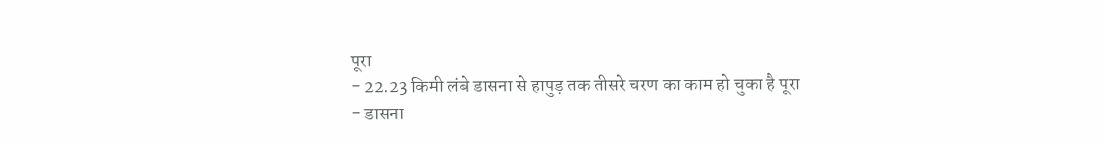पूरा
- 22.23 किमी लंबे डासना से हापुड़ तक तीसरे चरण का काम हो चुका है पूरा
- डासना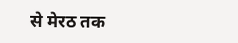से मेरठ तक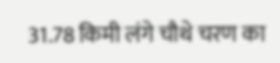31.78 किमी लंगे चौथे चरण का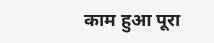काम हुआ पूरा